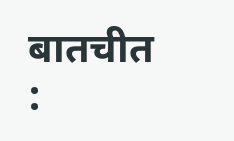बातचीत :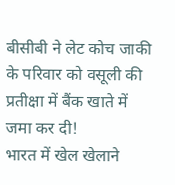बीसीबी ने लेट कोच जाकी के परिवार को वसूली की प्रतीक्षा में बैंक खाते में जमा कर दी!
भारत में खेल खेलाने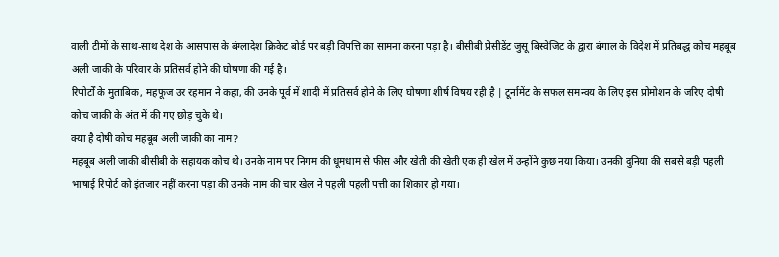वाली टीमों के साथ-साथ देश के आसपास के बंग्लादेश क्रिकेट बोर्ड पर बड़ी विपत्ति का सामना करना पड़ा है। बीसीबी प्रेसीडेंट जुसू बिस्वेजिट के द्वारा बंगाल के विदेश में प्रतिबद्ध कोच महबूब अली जाकी के परिवार के प्रतिसर्व होने की घोषणा की गई है।
रिपोर्टों के मुताबिक, महफूज उर रहमान ने कहा, की उनके पूर्व में शादी में प्रतिसर्व होने के लिए घोषणा शीर्ष विषय रही है | टूर्नामेंट के सफल समन्वय के लिए इस प्रोमोशन के जरिए दोषी कोच जाकी के अंत में की गए छोड़ चुके थे।
क्या है दोषी कोच महबूब अली जाकी का नाम?
महबूब अली जाकी बीसीबी के सहायक कोच थे। उनके नाम पर निगम की धूमधाम से फीस और खेती की खेती एक ही खेल में उन्होंने कुछ नया किया। उनकी दुनिया की सबसे बड़ी पहली भाषाई रिपोर्ट को इंतजार नहीं करना पड़ा की उनके नाम की चार खेल ने पहली पहली पत्ती का शिकार हो गया।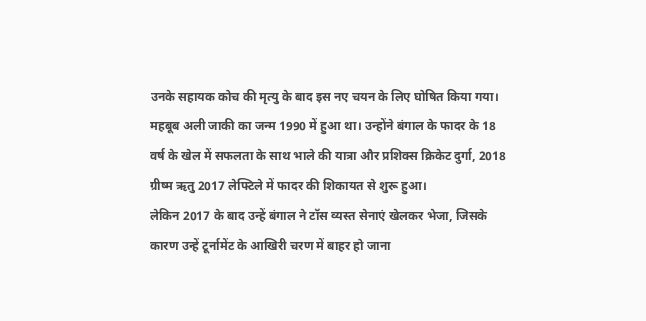उनके सहायक कोच की मृत्यु के बाद इस नए चयन के लिए घोषित किया गया।
महबूब अली जाकी का जन्म 1990 में हुआ था। उन्होंने बंगाल के फादर के 18 वर्ष के खेल में सफलता के साथ भाले की यात्रा और प्रशिक्स क्रिकेट दुर्गा, 2018 ग्रीष्म ऋतु 2017 लेफ्टिले में फादर की शिकायत से शुरू हुआ।
लेकिन 2017 के बाद उन्हें बंगाल ने टॉस व्यस्त सेनाएं खेलकर भेजा, जिसके कारण उन्हें टूर्नामेंट के आखिरी चरण में बाहर हो जाना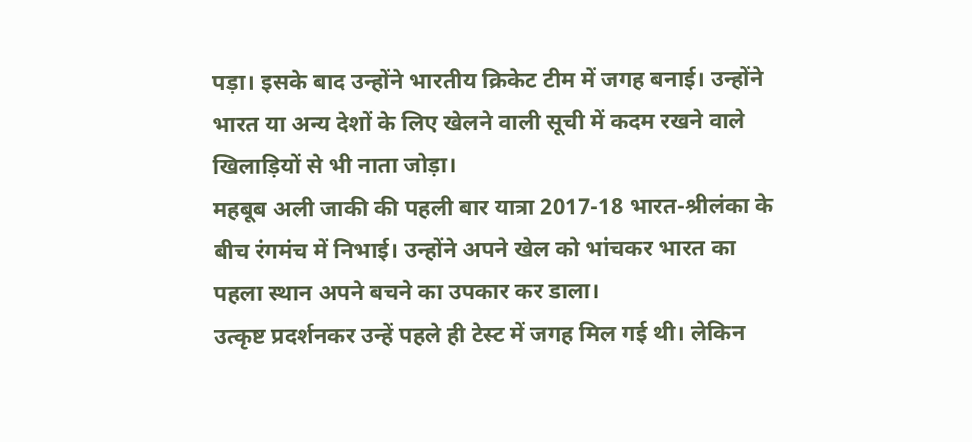पड़ा। इसके बाद उन्होंने भारतीय क्रिकेट टीम में जगह बनाई। उन्होंने भारत या अन्य देशों के लिए खेलने वाली सूची में कदम रखने वाले खिलाड़ियों से भी नाता जोड़ा।
महबूब अली जाकी की पहली बार यात्रा 2017-18 भारत-श्रीलंका के बीच रंगमंच में निभाई। उन्होंने अपने खेल को भांचकर भारत का पहला स्थान अपने बचने का उपकार कर डाला।
उत्कृष्ट प्रदर्शनकर उन्हें पहले ही टेस्ट में जगह मिल गई थी। लेकिन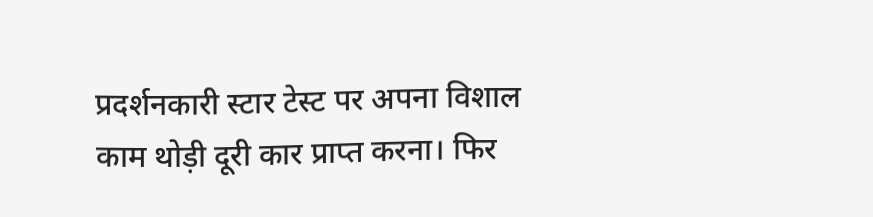प्रदर्शनकारी स्टार टेस्ट पर अपना विशाल काम थोड़ी दूरी कार प्राप्त करना। फिर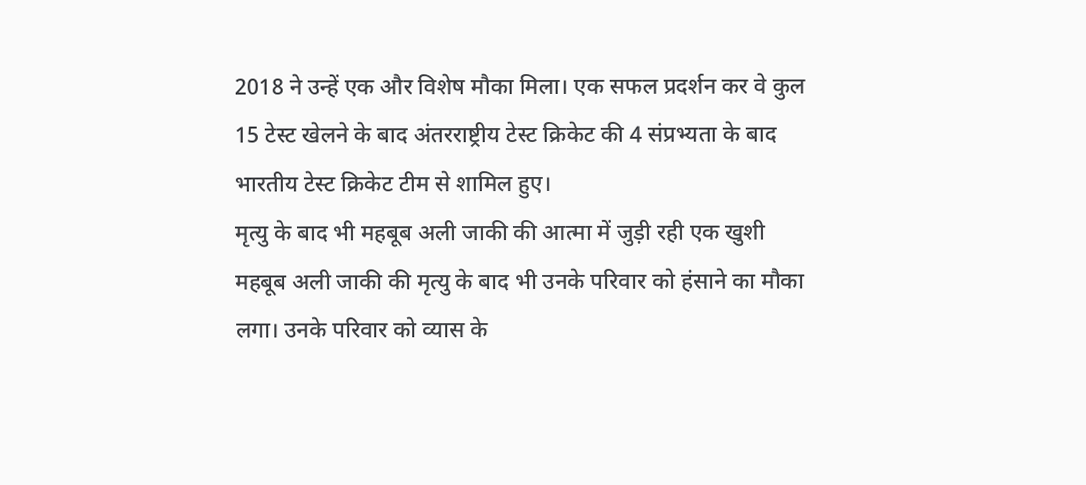2018 ने उन्हें एक और विशेष मौका मिला। एक सफल प्रदर्शन कर वे कुल 15 टेस्ट खेलने के बाद अंतरराष्ट्रीय टेस्ट क्रिकेट की 4 संप्रभ्यता के बाद भारतीय टेस्ट क्रिकेट टीम से शामिल हुए।
मृत्यु के बाद भी महबूब अली जाकी की आत्मा में जुड़ी रही एक खुशी
महबूब अली जाकी की मृत्यु के बाद भी उनके परिवार को हंसाने का मौका लगा। उनके परिवार को व्यास के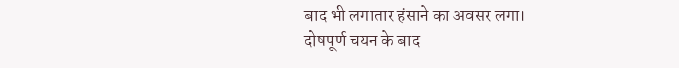बाद भी लगातार हंसाने का अवसर लगा।
दोषपूर्ण चयन के बाद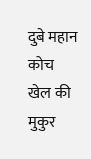दुबे महान कोच खेल की मुकुर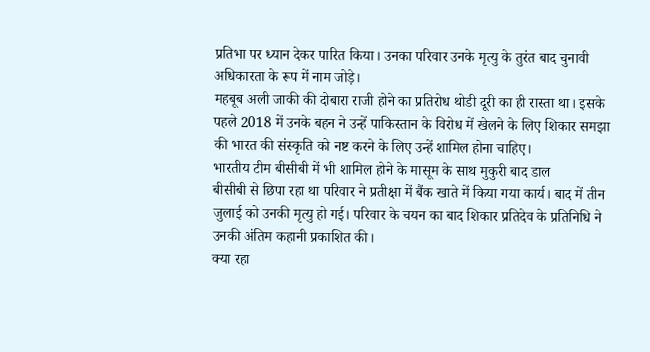प्रतिभा पर ध्यान देकर पारित किया। उनका परिवार उनके मृत्यु के तुरंत बाद चुनावी अधिकारता के रूप में नाम जोड़े।
महबूब अली जाकी की दोबारा राजी होने का प्रतिरोध थोडी दूरी का ही रास्ता था। इसके पहले 2018 में उनके बहन ने उन्हें पाकिस्तान के विरोध में खेलने के लिए शिकार समझा की भारत की संस्कृति को नष्ट करने के लिए उन्हें शामिल होना चाहिए।
भारतीय टीम बीसीबी में भी शामिल होने के मासूम के साथ मुकुरी बाद डाल
बीसीबी से छिपा रहा था परिवार ने प्रतीक्षा में बैंक खाते में किया गया कार्य। बाद में तीन जुलाई को उनकी मृत्यु हो गई। परिवार के चयन का बाद शिकार प्रतिदेव के प्रतिनिधि ने उनकी अंतिम कहानी प्रकाशित की।
क्या रहा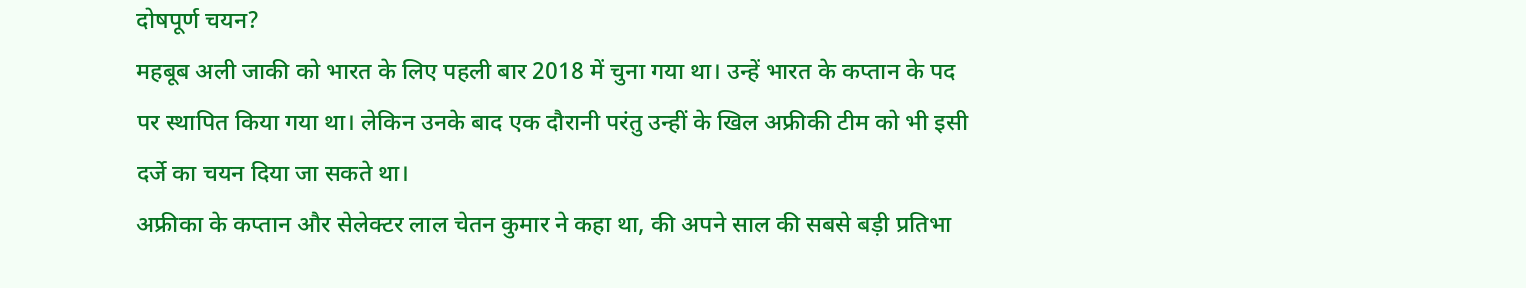दोषपूर्ण चयन?
महबूब अली जाकी को भारत के लिए पहली बार 2018 में चुना गया था। उन्हें भारत के कप्तान के पद पर स्थापित किया गया था। लेकिन उनके बाद एक दौरानी परंतु उन्हीं के खिल अफ्रीकी टीम को भी इसी दर्जे का चयन दिया जा सकते था।
अफ्रीका के कप्तान और सेलेक्टर लाल चेतन कुमार ने कहा था, की अपने साल की सबसे बड़ी प्रतिभा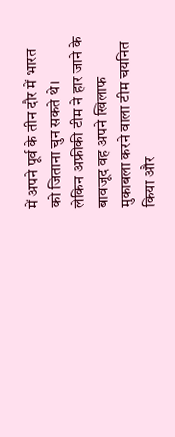में अपने पूर्व के तीन दौर में भारत को जिताना चुन सकते थे।
लेकिन अफ्रीकी टीम ने हार जाने के बावजूद वह अपने खिलाफ मुकाबला करने वाला टीम चयनित किया और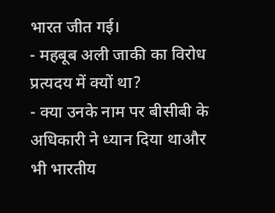भारत जीत गई।
- महबूब अली जाकी का विरोध प्रत्यदय में क्यों था?
- क्या उनके नाम पर बीसीबी के अधिकारी ने ध्यान दिया थाऔर भी भारतीय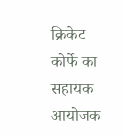क्रिकेट कोर्फे का सहायक आयोजक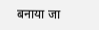बनाया जा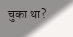चुका था?